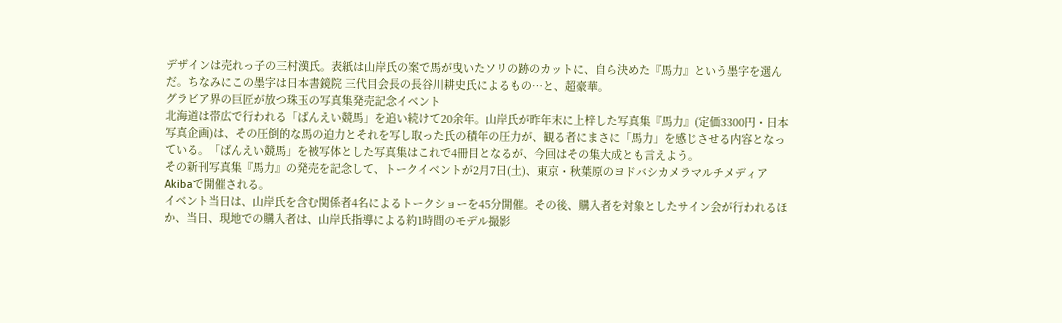デザインは売れっ子の三村漢氏。表紙は山岸氏の案で馬が曳いたソリの跡のカットに、自ら決めた『馬力』という墨字を選んだ。ちなみにこの墨字は日本書鏡院 三代目会長の長谷川耕史氏によるもの…と、超豪華。
グラビア界の巨匠が放つ珠玉の写真集発売記念イベント
北海道は帯広で行われる「ばんえい競馬」を追い続けて20余年。山岸氏が昨年末に上梓した写真集『馬力』(定価3300円・日本写真企画)は、その圧倒的な馬の迫力とそれを写し取った氏の積年の圧力が、観る者にまさに「馬力」を感じさせる内容となっている。「ばんえい競馬」を被写体とした写真集はこれで4冊目となるが、今回はその集大成とも言えよう。
その新刊写真集『馬力』の発売を記念して、トークイベントが2月7日(土)、東京・秋葉原のヨドバシカメラマルチメディアAkibaで開催される。
イベント当日は、山岸氏を含む関係者4名によるトークショーを45分開催。その後、購入者を対象としたサイン会が行われるほか、当日、現地での購入者は、山岸氏指導による約1時間のモデル撮影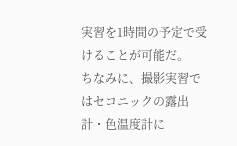実習を1時間の予定で受けることが可能だ。
ちなみに、撮影実習ではセコニックの露出計・色温度計に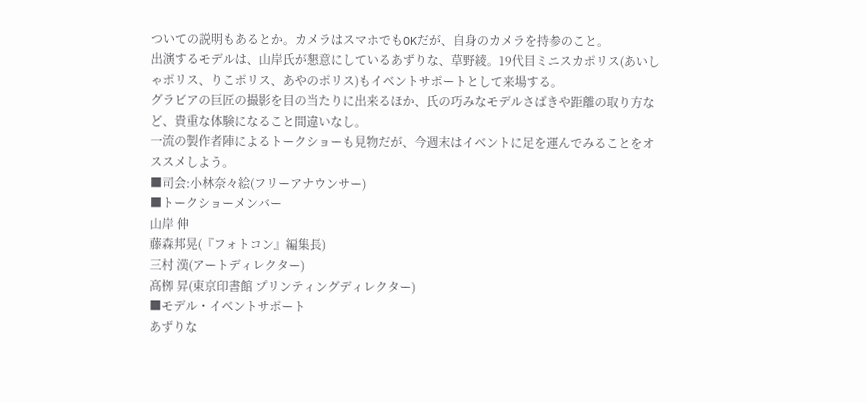ついての説明もあるとか。カメラはスマホでもOKだが、自身のカメラを持参のこと。
出演するモデルは、山岸氏が懇意にしているあずりな、草野綾。19代目ミニスカポリス(あいしゃポリス、りこポリス、あやのポリス)もイベントサポートとして来場する。
グラビアの巨匠の撮影を目の当たりに出来るほか、氏の巧みなモデルさばきや距離の取り方など、貴重な体験になること間違いなし。
一流の製作者陣によるトークショーも見物だが、今週末はイベントに足を運んでみることをオススメしよう。
■司会:小林奈々絵(フリーアナウンサー)
■トークショーメンバー
山岸 伸
藤森邦晃(『フォトコン』編集長)
三村 漢(アートディレクター)
髙栁 昇(東京印書館 プリンティングディレクター)
■モデル・イベントサポート
あずりな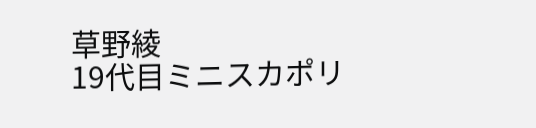草野綾
19代目ミニスカポリ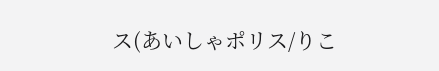ス(あいしゃポリス/りこ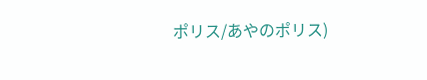ポリス/あやのポリス)